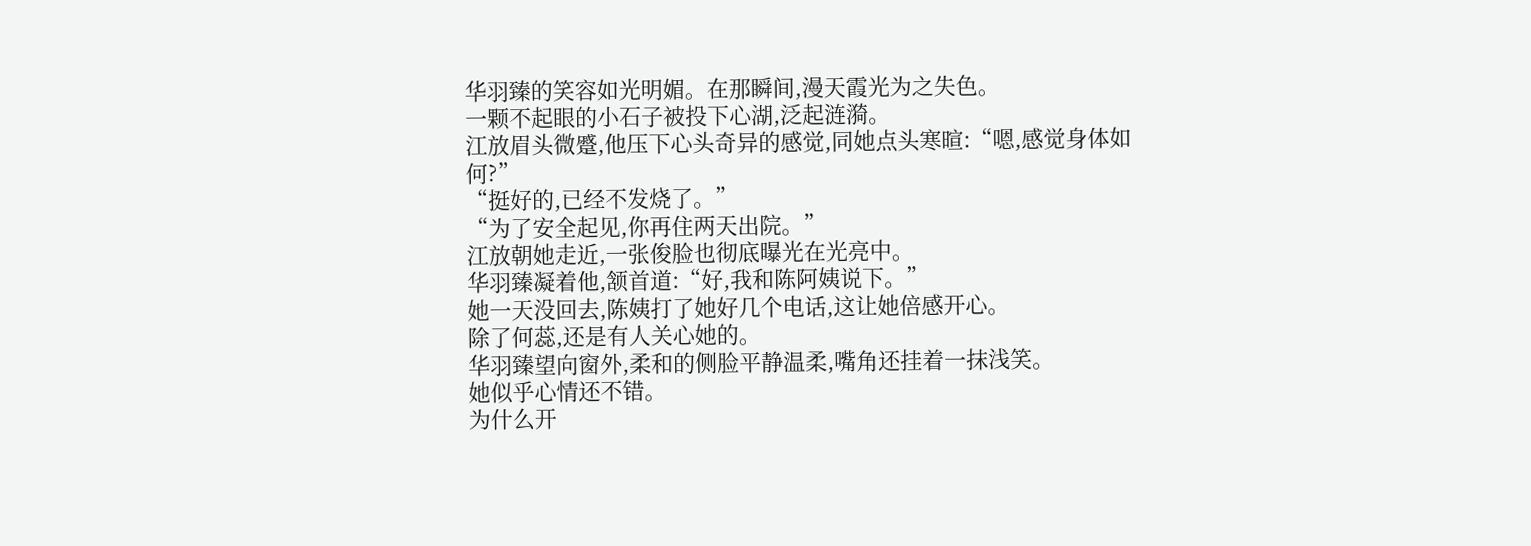华羽臻的笑容如光明媚。在那瞬间,漫天霞光为之失色。
一颗不起眼的小石子被投下心湖,泛起涟漪。
江放眉头微蹙,他压下心头奇异的感觉,同她点头寒暄:“嗯,感觉身体如何?”
“挺好的,已经不发烧了。”
“为了安全起见,你再住两天出院。”
江放朝她走近,一张俊脸也彻底曝光在光亮中。
华羽臻凝着他,颔首道:“好,我和陈阿姨说下。”
她一天没回去,陈姨打了她好几个电话,这让她倍感开心。
除了何蕊,还是有人关心她的。
华羽臻望向窗外,柔和的侧脸平静温柔,嘴角还挂着一抹浅笑。
她似乎心情还不错。
为什么开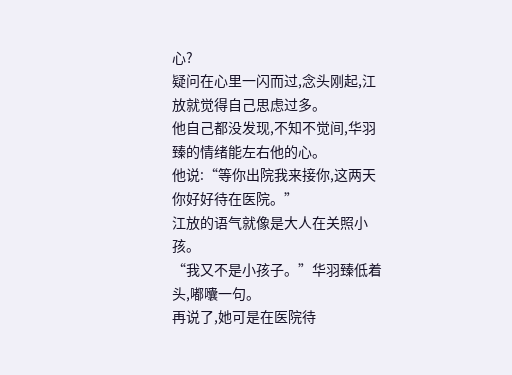心?
疑问在心里一闪而过,念头刚起,江放就觉得自己思虑过多。
他自己都没发现,不知不觉间,华羽臻的情绪能左右他的心。
他说:“等你出院我来接你,这两天你好好待在医院。”
江放的语气就像是大人在关照小孩。
“我又不是小孩子。”华羽臻低着头,嘟囔一句。
再说了,她可是在医院待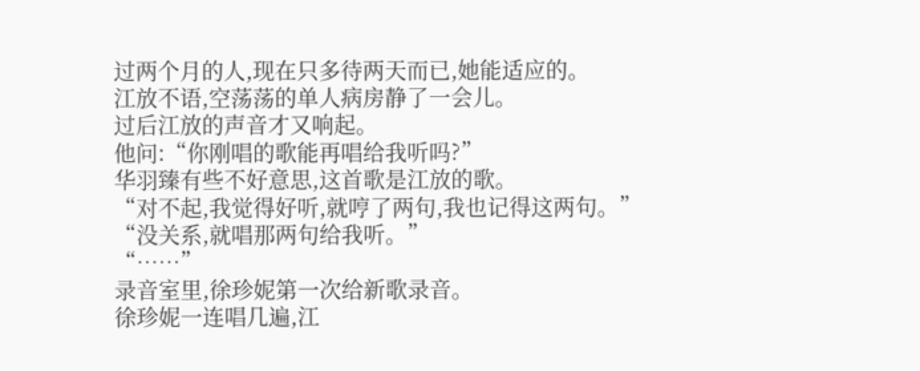过两个月的人,现在只多待两天而已,她能适应的。
江放不语,空荡荡的单人病房静了一会儿。
过后江放的声音才又响起。
他问:“你刚唱的歌能再唱给我听吗?”
华羽臻有些不好意思,这首歌是江放的歌。
“对不起,我觉得好听,就哼了两句,我也记得这两句。”
“没关系,就唱那两句给我听。”
“……”
录音室里,徐珍妮第一次给新歌录音。
徐珍妮一连唱几遍,江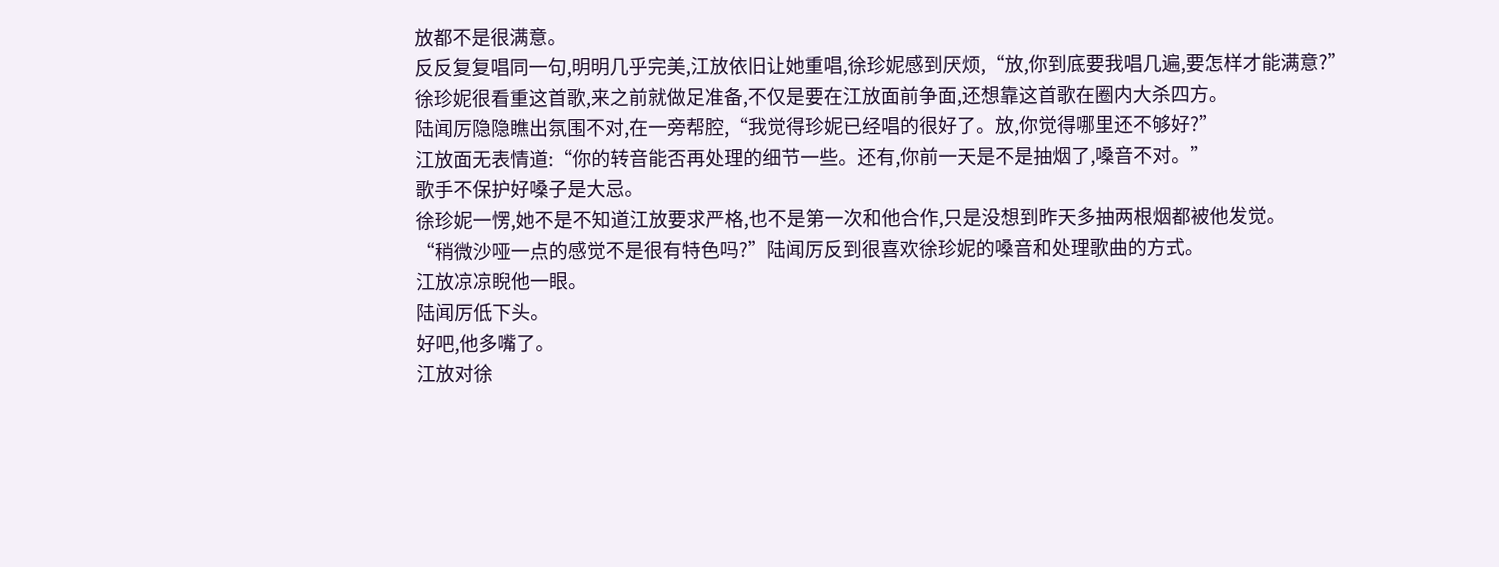放都不是很满意。
反反复复唱同一句,明明几乎完美,江放依旧让她重唱,徐珍妮感到厌烦,“放,你到底要我唱几遍,要怎样才能满意?”
徐珍妮很看重这首歌,来之前就做足准备,不仅是要在江放面前争面,还想靠这首歌在圈内大杀四方。
陆闻厉隐隐瞧出氛围不对,在一旁帮腔,“我觉得珍妮已经唱的很好了。放,你觉得哪里还不够好?”
江放面无表情道:“你的转音能否再处理的细节一些。还有,你前一天是不是抽烟了,嗓音不对。”
歌手不保护好嗓子是大忌。
徐珍妮一愣,她不是不知道江放要求严格,也不是第一次和他合作,只是没想到昨天多抽两根烟都被他发觉。
“稍微沙哑一点的感觉不是很有特色吗?”陆闻厉反到很喜欢徐珍妮的嗓音和处理歌曲的方式。
江放凉凉睨他一眼。
陆闻厉低下头。
好吧,他多嘴了。
江放对徐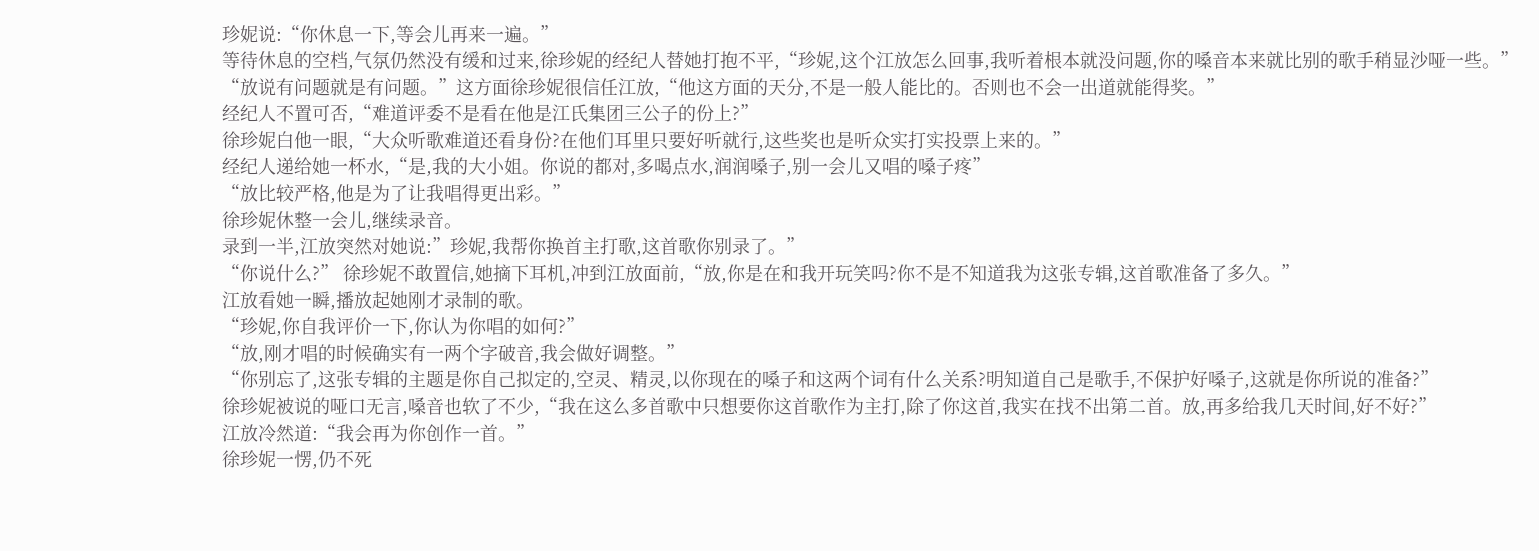珍妮说:“你休息一下,等会儿再来一遍。”
等待休息的空档,气氛仍然没有缓和过来,徐珍妮的经纪人替她打抱不平,“珍妮,这个江放怎么回事,我听着根本就没问题,你的嗓音本来就比别的歌手稍显沙哑一些。”
“放说有问题就是有问题。”这方面徐珍妮很信任江放,“他这方面的天分,不是一般人能比的。否则也不会一出道就能得奖。”
经纪人不置可否,“难道评委不是看在他是江氏集团三公子的份上?”
徐珍妮白他一眼,“大众听歌难道还看身份?在他们耳里只要好听就行,这些奖也是听众实打实投票上来的。”
经纪人递给她一杯水,“是,我的大小姐。你说的都对,多喝点水,润润嗓子,别一会儿又唱的嗓子疼”
“放比较严格,他是为了让我唱得更出彩。”
徐珍妮休整一会儿,继续录音。
录到一半,江放突然对她说:”珍妮,我帮你换首主打歌,这首歌你别录了。”
“你说什么?” 徐珍妮不敢置信,她摘下耳机,冲到江放面前,“放,你是在和我开玩笑吗?你不是不知道我为这张专辑,这首歌准备了多久。”
江放看她一瞬,播放起她刚才录制的歌。
“珍妮,你自我评价一下,你认为你唱的如何?”
“放,刚才唱的时候确实有一两个字破音,我会做好调整。”
“你别忘了,这张专辑的主题是你自己拟定的,空灵、精灵,以你现在的嗓子和这两个词有什么关系?明知道自己是歌手,不保护好嗓子,这就是你所说的准备?”
徐珍妮被说的哑口无言,嗓音也软了不少,“我在这么多首歌中只想要你这首歌作为主打,除了你这首,我实在找不出第二首。放,再多给我几天时间,好不好?”
江放冷然道:“我会再为你创作一首。”
徐珍妮一愣,仍不死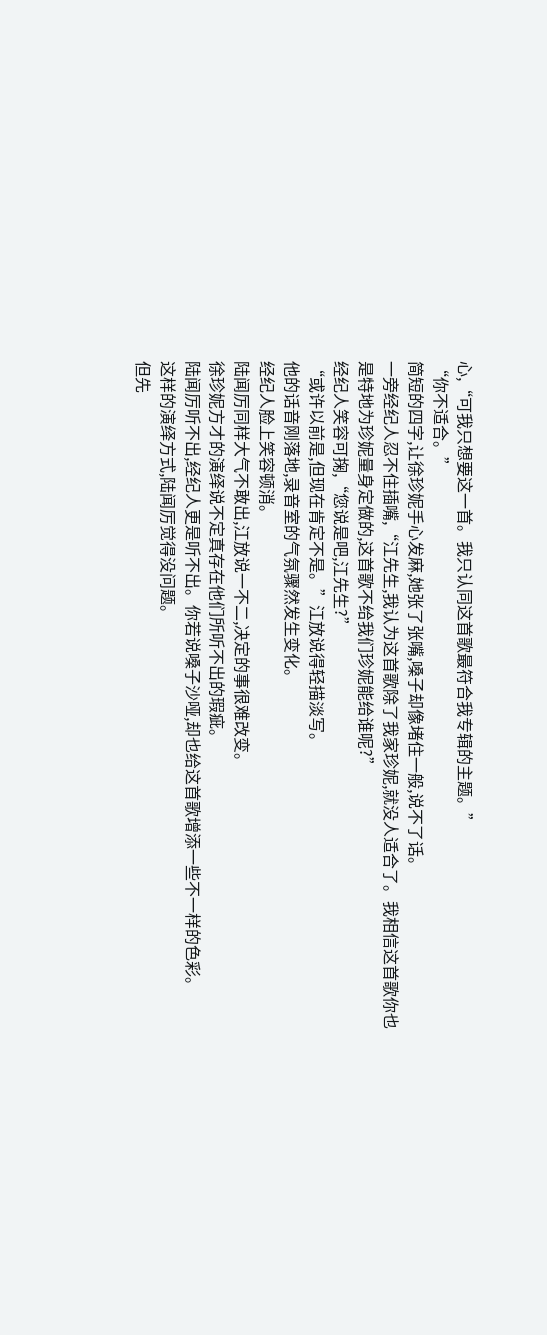心,“可我只想要这一首。我只认同这首歌最符合我专辑的主题。”
“你不适合。”
简短的四字,让徐珍妮手心发麻,她张了张嘴,嗓子却像堵住一般,说不了话。
一旁经纪人忍不住插嘴,“江先生,我认为这首歌除了我家珍妮,就没人适合了。我相信这首歌你也是特地为珍妮量身定做的,这首歌不给我们珍妮能给谁呢?”
经纪人笑容可掬,“您说是吧,江先生?”
“或许以前是,但现在肯定不是。”江放说得轻描淡写。
他的话音刚落地,录音室的气氛骤然发生变化。
经纪人脸上笑容顿消。
陆闻厉同样大气不敢出,江放说一不二,决定的事很难改变。
徐珍妮方才的演绎说不定真存在他们所听不出的瑕疵。
陆闻厉听不出,经纪人更是听不出。你若说嗓子沙哑,却也给这首歌增添一些不一样的色彩。
这样的演绎方式,陆闻厉觉得没问题。
但先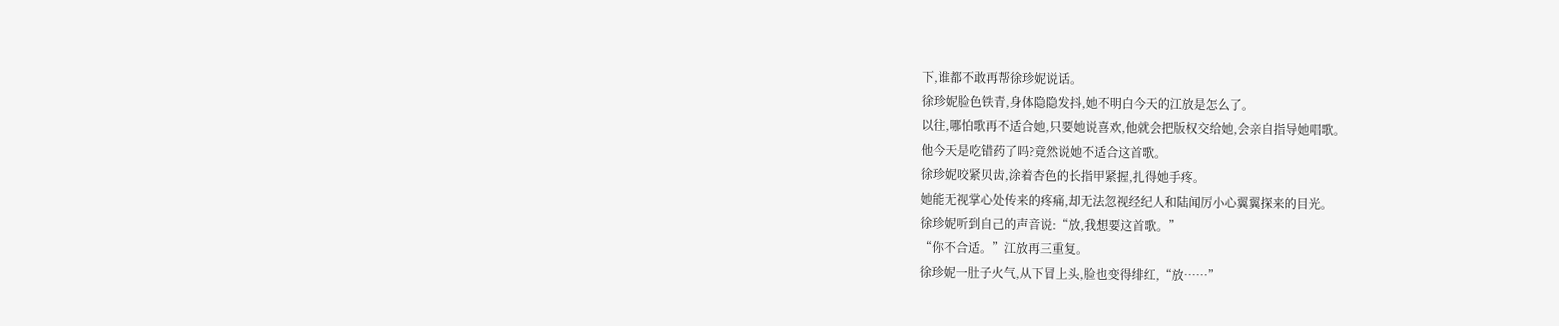下,谁都不敢再帮徐珍妮说话。
徐珍妮脸色铁青,身体隐隐发抖,她不明白今天的江放是怎么了。
以往,哪怕歌再不适合她,只要她说喜欢,他就会把版权交给她,会亲自指导她唱歌。
他今天是吃错药了吗?竟然说她不适合这首歌。
徐珍妮咬紧贝齿,涂着杏色的长指甲紧握,扎得她手疼。
她能无视掌心处传来的疼痛,却无法忽视经纪人和陆闻厉小心翼翼探来的目光。
徐珍妮听到自己的声音说:“放,我想要这首歌。”
“你不合适。”江放再三重复。
徐珍妮一肚子火气,从下冒上头,脸也变得绯红,“放……”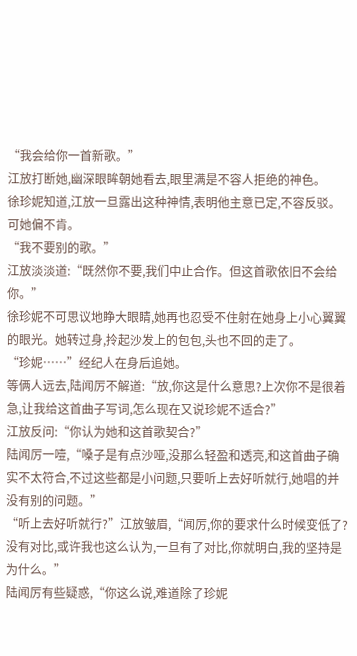“我会给你一首新歌。”
江放打断她,幽深眼眸朝她看去,眼里满是不容人拒绝的神色。
徐珍妮知道,江放一旦露出这种神情,表明他主意已定,不容反驳。
可她偏不肯。
“我不要别的歌。”
江放淡淡道:“既然你不要,我们中止合作。但这首歌依旧不会给你。”
徐珍妮不可思议地睁大眼睛,她再也忍受不住射在她身上小心翼翼的眼光。她转过身,拎起沙发上的包包,头也不回的走了。
“珍妮……”经纪人在身后追她。
等俩人远去,陆闻厉不解道:“放,你这是什么意思?上次你不是很着急,让我给这首曲子写词,怎么现在又说珍妮不适合?”
江放反问:“你认为她和这首歌契合?”
陆闻厉一噎,“嗓子是有点沙哑,没那么轻盈和透亮,和这首曲子确实不太符合,不过这些都是小问题,只要听上去好听就行,她唱的并没有别的问题。”
“听上去好听就行?”江放皱眉,“闻厉,你的要求什么时候变低了?没有对比,或许我也这么认为,一旦有了对比,你就明白,我的坚持是为什么。”
陆闻厉有些疑惑,“你这么说,难道除了珍妮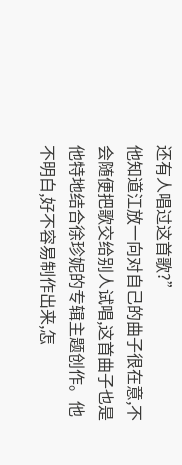还有人唱过这首歌?”
他知道江放一向对自己的曲子很在意,不会随便把歌交给别人试唱,这首曲子也是他特地结合徐珍妮的专辑主题创作。他不明白,好不容易制作出来,怎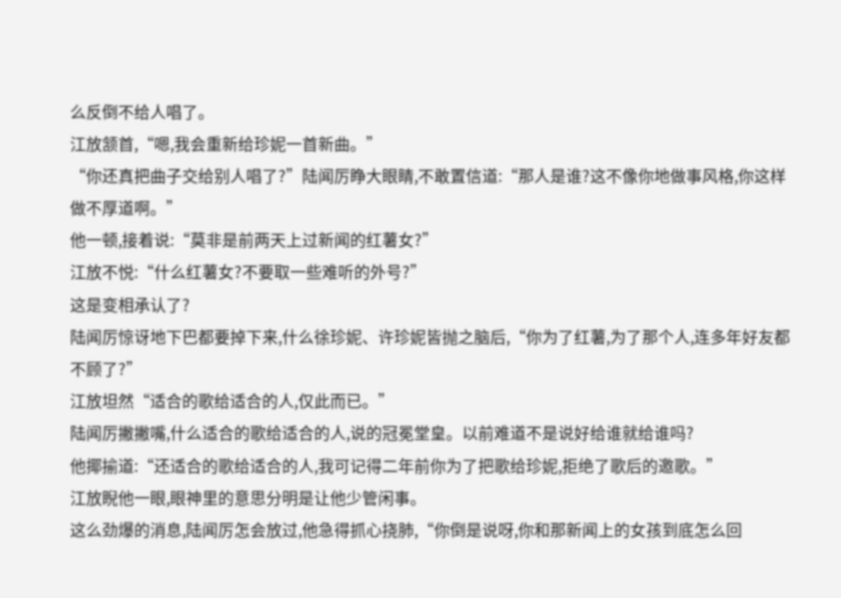么反倒不给人唱了。
江放颔首,“嗯,我会重新给珍妮一首新曲。”
“你还真把曲子交给别人唱了?”陆闻厉睁大眼睛,不敢置信道:“那人是谁?这不像你地做事风格,你这样做不厚道啊。”
他一顿,接着说:“莫非是前两天上过新闻的红薯女?”
江放不悦:“什么红薯女?不要取一些难听的外号?”
这是变相承认了?
陆闻厉惊讶地下巴都要掉下来,什么徐珍妮、许珍妮皆抛之脑后,“你为了红薯,为了那个人,连多年好友都不顾了?”
江放坦然“适合的歌给适合的人,仅此而已。”
陆闻厉撇撇嘴,什么适合的歌给适合的人,说的冠冕堂皇。以前难道不是说好给谁就给谁吗?
他揶揄道:“还适合的歌给适合的人,我可记得二年前你为了把歌给珍妮,拒绝了歌后的邀歌。”
江放睨他一眼,眼神里的意思分明是让他少管闲事。
这么劲爆的消息,陆闻厉怎会放过,他急得抓心挠肺,“你倒是说呀,你和那新闻上的女孩到底怎么回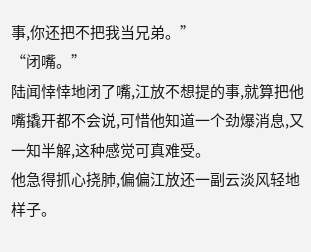事,你还把不把我当兄弟。”
“闭嘴。”
陆闻悻悻地闭了嘴,江放不想提的事,就算把他嘴撬开都不会说,可惜他知道一个劲爆消息,又一知半解,这种感觉可真难受。
他急得抓心挠肺,偏偏江放还一副云淡风轻地样子。